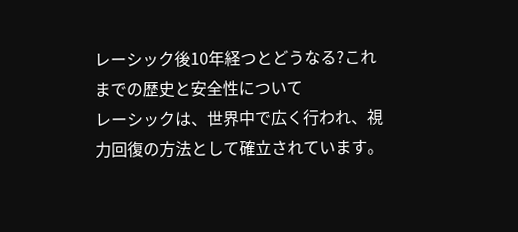レーシック後10年経つとどうなる?これまでの歴史と安全性について
レーシックは、世界中で広く行われ、視力回復の方法として確立されています。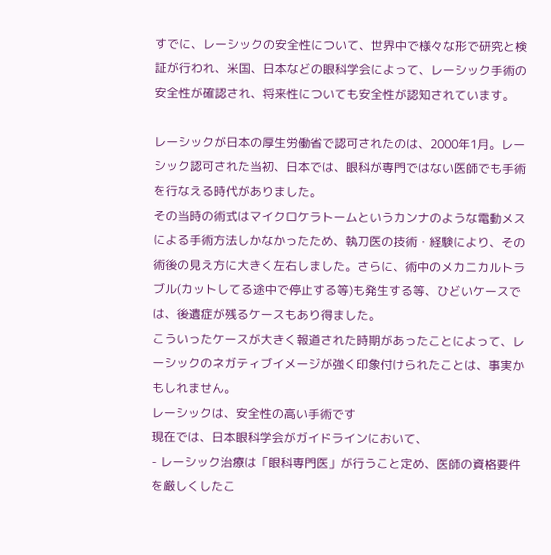すでに、レーシックの安全性について、世界中で様々な形で研究と検証が行われ、米国、日本などの眼科学会によって、レーシック手術の安全性が確認され、将来性についても安全性が認知されています。

レーシックが日本の厚生労働省で認可されたのは、2000年1月。レーシック認可された当初、日本では、眼科が専門ではない医師でも手術を行なえる時代がありました。
その当時の術式はマイクロケラトームというカンナのような電動メスによる手術方法しかなかったため、執刀医の技術・経験により、その術後の見え方に大きく左右しました。さらに、術中のメカニカルトラブル(カットしてる途中で停止する等)も発生する等、ひどいケースでは、後遺症が残るケースもあり得ました。
こういったケースが大きく報道された時期があったことによって、レーシックのネガティブイメージが強く印象付けられたことは、事実かもしれません。
レーシックは、安全性の高い手術です
現在では、日本眼科学会がガイドラインにおいて、
- レーシック治療は「眼科専門医」が行うこと定め、医師の資格要件を厳しくしたこ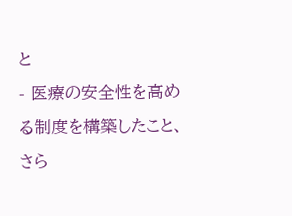と
- 医療の安全性を高める制度を構築したこと、さら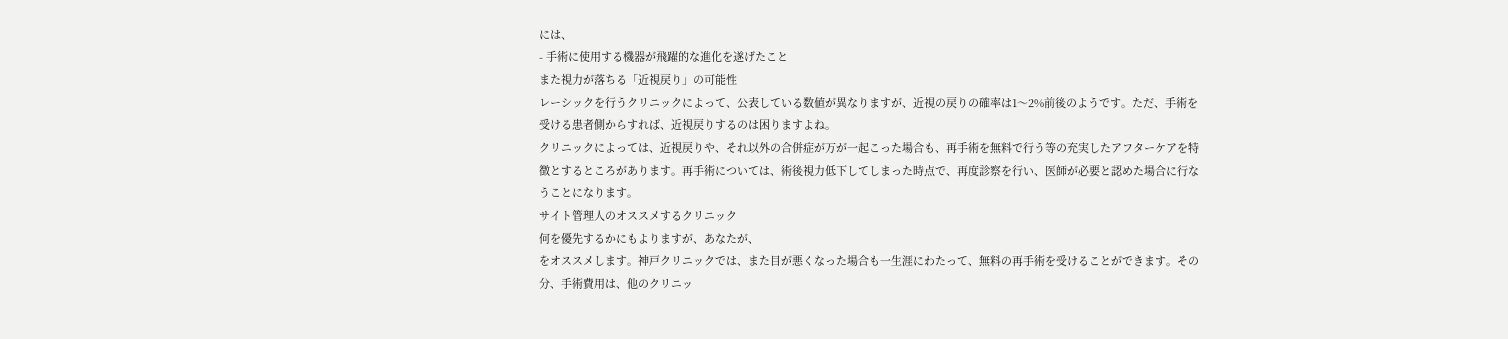には、
- 手術に使用する機器が飛躍的な進化を遂げたこと
また視力が落ちる「近視戻り」の可能性
レーシックを行うクリニックによって、公表している数値が異なりますが、近視の戻りの確率は1〜2%前後のようです。ただ、手術を受ける患者側からすれば、近視戻りするのは困りますよね。
クリニックによっては、近視戻りや、それ以外の合併症が万が一起こった場合も、再手術を無料で行う等の充実したアフターケアを特徴とするところがあります。再手術については、術後視力低下してしまった時点で、再度診察を行い、医師が必要と認めた場合に行なうことになります。
サイト管理人のオススメするクリニック
何を優先するかにもよりますが、あなたが、
をオススメします。神戸クリニックでは、また目が悪くなった場合も一生涯にわたって、無料の再手術を受けることができます。その分、手術費用は、他のクリニッ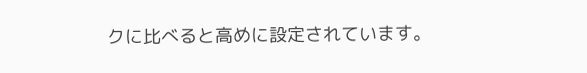クに比べると高めに設定されています。